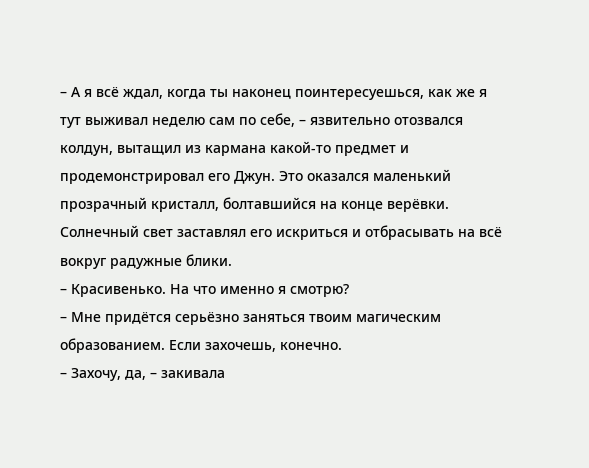– А я всё ждал, когда ты наконец поинтересуешься, как же я тут выживал неделю сам по себе, – язвительно отозвался колдун, вытащил из кармана какой-то предмет и продемонстрировал его Джун. Это оказался маленький прозрачный кристалл, болтавшийся на конце верёвки. Солнечный свет заставлял его искриться и отбрасывать на всё вокруг радужные блики.
– Красивенько. На что именно я смотрю?
– Мне придётся серьёзно заняться твоим магическим образованием. Если захочешь, конечно.
– Захочу, да, – закивала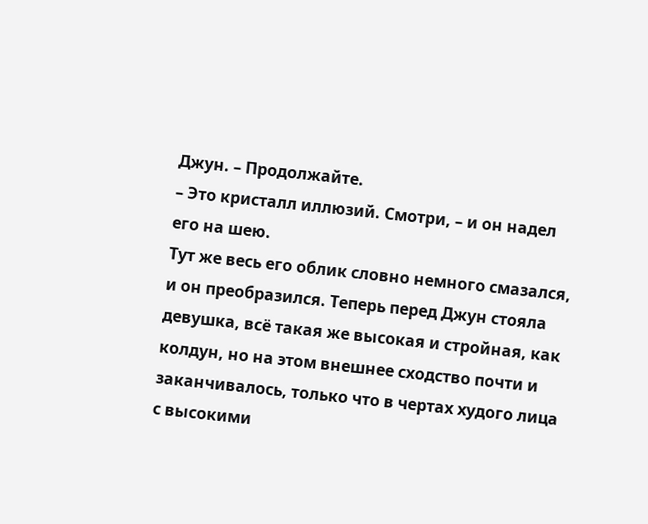Джун. – Продолжайте.
– Это кристалл иллюзий. Смотри, – и он надел его на шею.
Тут же весь его облик словно немного смазался, и он преобразился. Теперь перед Джун стояла девушка, всё такая же высокая и стройная, как колдун, но на этом внешнее сходство почти и заканчивалось, только что в чертах худого лица с высокими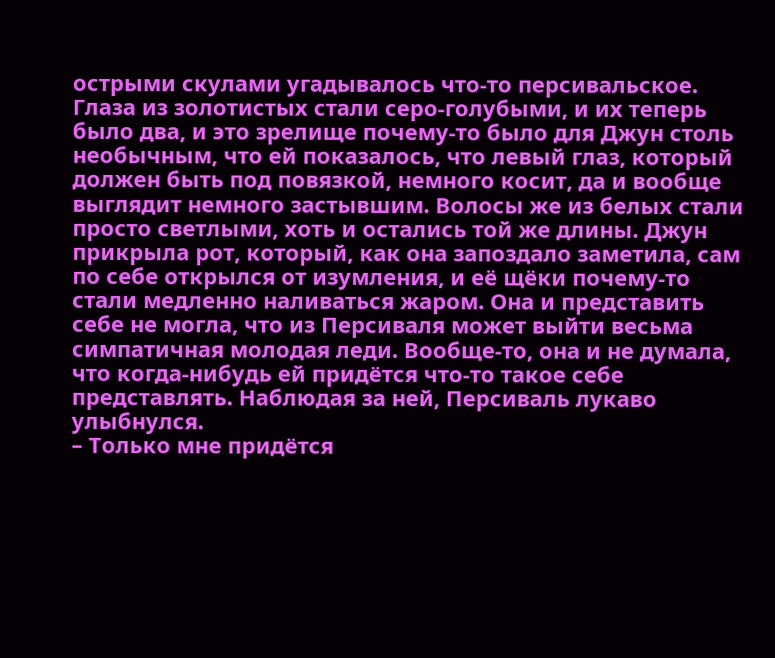острыми скулами угадывалось что-то персивальское. Глаза из золотистых стали серо-голубыми, и их теперь было два, и это зрелище почему-то было для Джун столь необычным, что ей показалось, что левый глаз, который должен быть под повязкой, немного косит, да и вообще выглядит немного застывшим. Волосы же из белых стали просто светлыми, хоть и остались той же длины. Джун прикрыла рот, который, как она запоздало заметила, сам по себе открылся от изумления, и её щёки почему-то стали медленно наливаться жаром. Она и представить себе не могла, что из Персиваля может выйти весьма симпатичная молодая леди. Вообще-то, она и не думала, что когда-нибудь ей придётся что-то такое себе представлять. Наблюдая за ней, Персиваль лукаво улыбнулся.
– Только мне придётся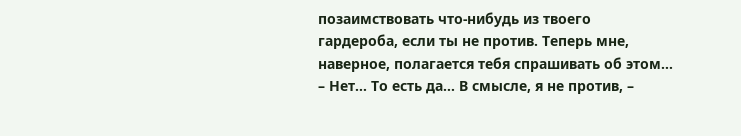позаимствовать что-нибудь из твоего гардероба, если ты не против. Теперь мне, наверное, полагается тебя спрашивать об этом…
– Нет… То есть да… В смысле, я не против, –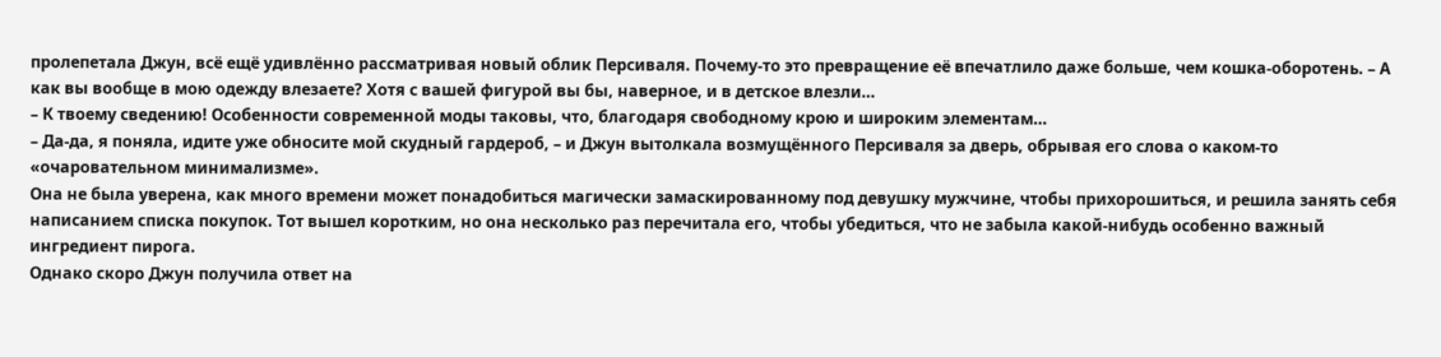пролепетала Джун, всё ещё удивлённо рассматривая новый облик Персиваля. Почему-то это превращение её впечатлило даже больше, чем кошка-оборотень. – А как вы вообще в мою одежду влезаете? Хотя с вашей фигурой вы бы, наверное, и в детское влезли…
– К твоему сведению! Особенности современной моды таковы, что, благодаря свободному крою и широким элементам…
– Да-да, я поняла, идите уже обносите мой скудный гардероб, – и Джун вытолкала возмущённого Персиваля за дверь, обрывая его слова о каком-то «очаровательном минимализме».
Она не была уверена, как много времени может понадобиться магически замаскированному под девушку мужчине, чтобы прихорошиться, и решила занять себя написанием списка покупок. Тот вышел коротким, но она несколько раз перечитала его, чтобы убедиться, что не забыла какой-нибудь особенно важный ингредиент пирога.
Однако скоро Джун получила ответ на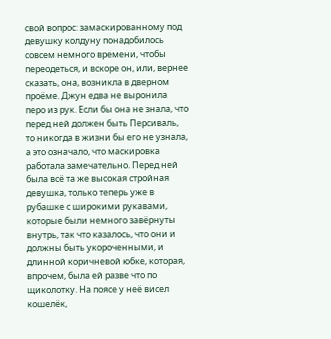свой вопрос: замаскированному под девушку колдуну понадобилось совсем немного времени, чтобы переодеться, и вскоре он, или, вернее сказать, она, возникла в дверном проёме. Джун едва не выронила перо из рук. Если бы она не знала, что перед ней должен быть Персиваль, то никогда в жизни бы его не узнала, а это означало, что маскировка работала замечательно. Перед ней была всё та же высокая стройная девушка, только теперь уже в рубашке с широкими рукавами, которые были немного завёрнуты внутрь, так что казалось, что они и должны быть укороченными, и длинной коричневой юбке, которая, впрочем, была ей разве что по щиколотку. На поясе у неё висел кошелёк,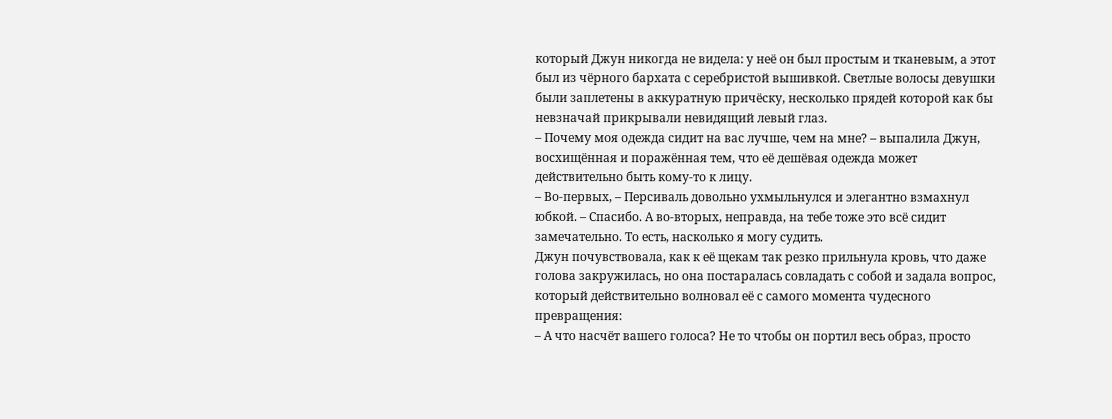который Джун никогда не видела: у неё он был простым и тканевым, а этот был из чёрного бархата с серебристой вышивкой. Светлые волосы девушки были заплетены в аккуратную причёску, несколько прядей которой как бы невзначай прикрывали невидящий левый глаз.
– Почему моя одежда сидит на вас лучше, чем на мне? – выпалила Джун, восхищённая и поражённая тем, что её дешёвая одежда может действительно быть кому-то к лицу.
– Во-первых, – Персиваль довольно ухмыльнулся и элегантно взмахнул юбкой. – Спасибо. А во-вторых, неправда, на тебе тоже это всё сидит замечательно. То есть, насколько я могу судить.
Джун почувствовала, как к её щекам так резко прильнула кровь, что даже голова закружилась, но она постаралась совладать с собой и задала вопрос, который действительно волновал её с самого момента чудесного превращения:
– А что насчёт вашего голоса? Не то чтобы он портил весь образ, просто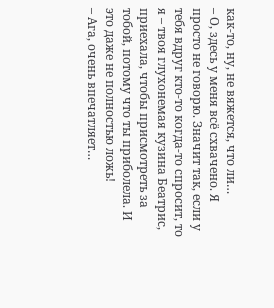как-то, ну, не вяжется, что ли…
– О, здесь у меня всё схвачено. Я просто не говорю. Значит так, если у тебя вдруг кто-то когда-то спросит, то я – твоя глухонемая кузина Беатрис, приехала, чтобы присмотреть за тобой, потому что ты приболела. И это даже не полностью ложь!
– Ага, очень впечатляет…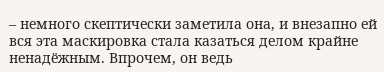– немного скептически заметила она, и внезапно ей вся эта маскировка стала казаться делом крайне ненадёжным. Впрочем, он ведь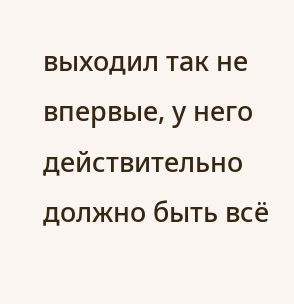выходил так не впервые, у него действительно должно быть всё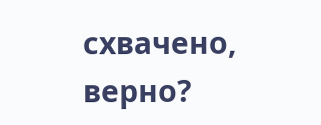схвачено, верно?